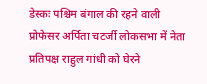डेस्कः पश्चिम बंगाल की रहने वाली प्रोफेसर अर्पिता चटर्जी लोकसभा में नेता प्रतिपक्ष राहुल गांधी को घेरने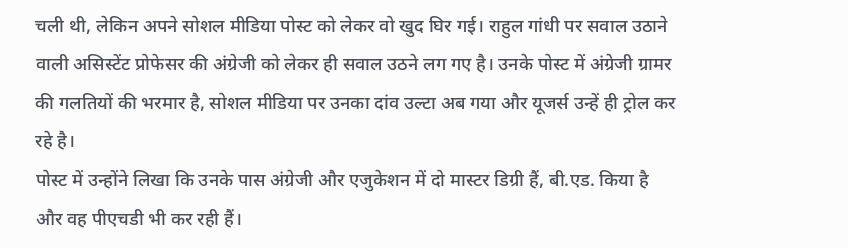चली थी, लेकिन अपने सोशल मीडिया पोस्ट को लेकर वो खुद घिर गई। राहुल गांधी पर सवाल उठाने वाली असिस्टेंट प्रोफेसर की अंग्रेजी को लेकर ही सवाल उठने लग गए है। उनके पोस्ट में अंग्रेजी ग्रामर की गलतियों की भरमार है, सोशल मीडिया पर उनका दांव उल्टा अब गया और यूजर्स उन्हें ही ट्रोल कर रहे है।
पोस्ट में उन्होंने लिखा कि उनके पास अंग्रेजी और एजुकेशन में दो मास्टर डिग्री हैं, बी.एड. किया है और वह पीएचडी भी कर रही हैं।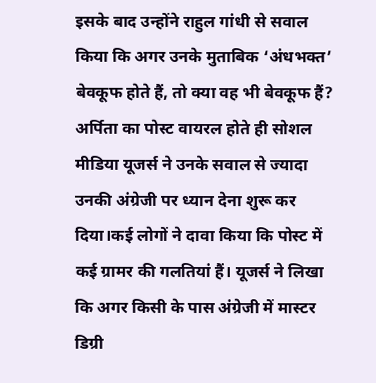इसके बाद उन्होंने राहुल गांधी से सवाल किया कि अगर उनके मुताबिक ‘अंधभक्त’ बेवकूफ होते हैं, तो क्या वह भी बेवकूफ हैं? अर्पिता का पोस्ट वायरल होते ही सोशल मीडिया यूजर्स ने उनके सवाल से ज्यादा उनकी अंग्रेजी पर ध्यान देना शुरू कर दिया।कई लोगों ने दावा किया कि पोस्ट में कई ग्रामर की गलतियां हैं। यूजर्स ने लिखा कि अगर किसी के पास अंग्रेजी में मास्टर डिग्री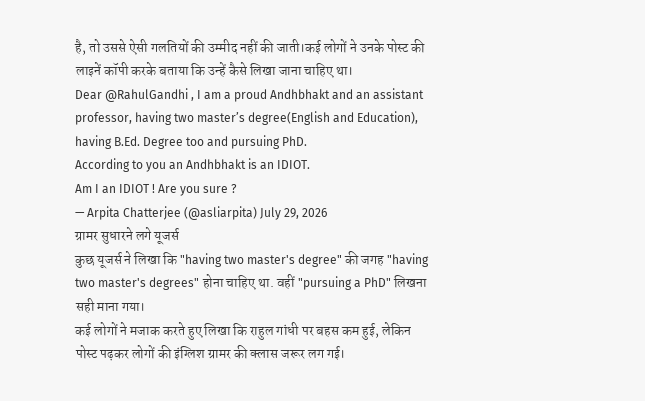है, तो उससे ऐसी गलतियों की उम्मीद नहीं की जाती।कई लोगों ने उनके पोस्ट की लाइनें कॉपी करके बताया कि उन्हें कैसे लिखा जाना चाहिए था।
Dear @RahulGandhi , I am a proud Andhbhakt and an assistant professor, having two master’s degree(English and Education), having B.Ed. Degree too and pursuing PhD.
According to you an Andhbhakt is an IDIOT.
Am I an IDIOT ! Are you sure ?
— Arpita Chatterjee (@asliarpita) July 29, 2026
ग्रामर सुधारने लगे यूजर्स
कुछ यूजर्स ने लिखा कि "having two master's degree" की जगह "having two master's degrees" होना चाहिए था. वहीं "pursuing a PhD" लिखना सही माना गया।
कई लोगों ने मजाक करते हुए लिखा कि राहुल गांधी पर बहस कम हुई, लेकिन पोस्ट पढ़कर लोगों की इंग्लिश ग्रामर की क्लास जरूर लग गई।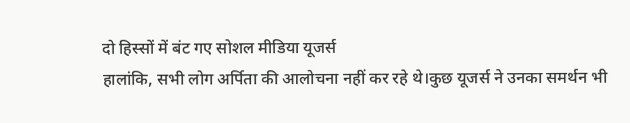दो हिस्सों में बंट गए सोशल मीडिया यूजर्स
हालांकि, सभी लोग अर्पिता की आलोचना नहीं कर रहे थे।कुछ यूजर्स ने उनका समर्थन भी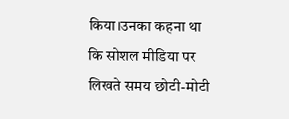किया।उनका कहना था कि सोशल मीडिया पर लिखते समय छोटी-मोटी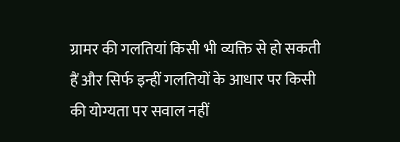ग्रामर की गलतियां किसी भी व्यक्ति से हो सकती हैं और सिर्फ इन्हीं गलतियों के आधार पर किसी की योग्यता पर सवाल नहीं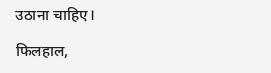उठाना चाहिए।

फिलहाल,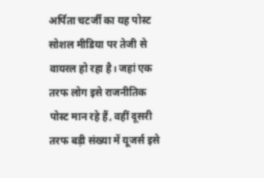अर्पिता चटर्जी का यह पोस्ट सोशल मीडिया पर तेजी से वायरल हो रहा है। जहां एक तरफ लोग इसे राजनीतिक पोस्ट मान रहे हैं, वहीं दूसरी तरफ बड़ी संख्या में यूजर्स इसे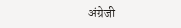अंग्रेजी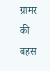ग्रामर की बहस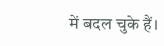में बदल चुके हैं।